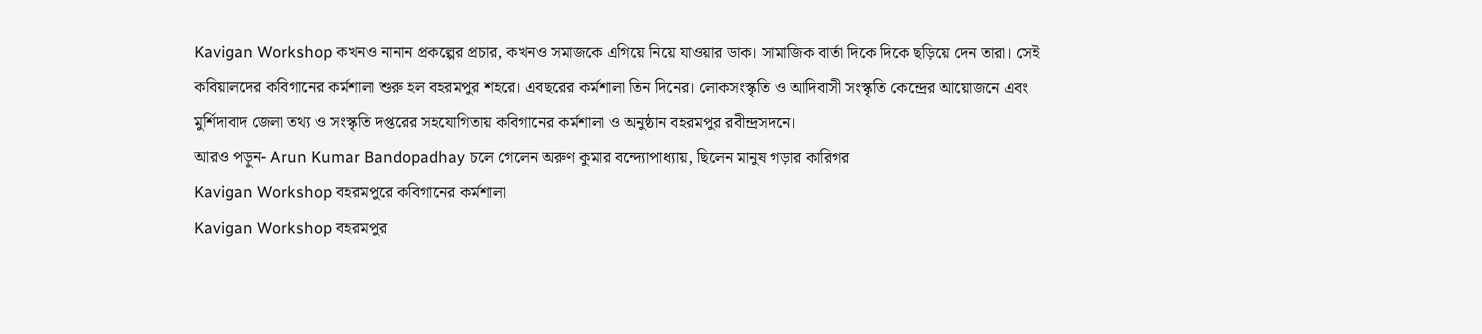Kavigan Workshop কখনও নানান প্রকল্পের প্রচার, কখনও সমাজকে এগিয়ে নিয়ে যাওয়ার ডাক। সামাজিক বার্তা দিকে দিকে ছড়িয়ে দেন তারা। সেই কবিয়ালদের কবিগানের কর্মশালা শুরু হল বহরমপুর শহরে। এবছরের কর্মশালা তিন দিনের। লোকসংস্কৃতি ও আদিবাসী সংস্কৃতি কেন্দ্রের আয়োজনে এবং মুর্শিদাবাদ জেলা তথ্য ও সংস্কৃতি দপ্তরের সহযোগিতায় কবিগানের কর্মশালা ও অনুষ্ঠান বহরমপুর রবীন্দ্রসদনে।
আরও পড়ুন- Arun Kumar Bandopadhay চলে গেলেন অরুণ কুমার বন্দ্যোপাধ্যায়, ছিলেন মানুষ গড়ার কারিগর
Kavigan Workshop বহরমপুরে কবিগানের কর্মশালা
Kavigan Workshop বহরমপুর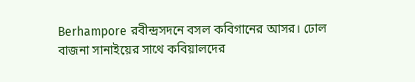Berhampore রবীন্দ্রসদনে বসল কবিগানের আসর। ঢোল বাজনা সানাইয়ের সাথে কবিয়ালদের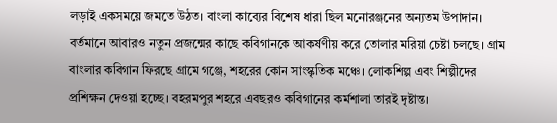লড়াই একসময়ে জমতে উঠত। বাংলা কাব্যের বিশেষ ধারা ছিল মনোরঞ্জনের অন্যতম উপাদান। বর্তমানে আবারও নতুন প্রজন্মের কাছে কবিগানকে আকর্ষণীয় করে তোলার মরিয়া চেষ্টা চলছে। গ্রাম বাংলার কবিগান ফিরছে গ্রামে গঞ্জে, শহরের কোন সাংস্কৃতিক মঞ্চে। লোকশিল্প এবং শিল্পীদের প্রশিক্ষন দেওয়া হচ্ছে। বহরমপুর শহরে এবছরও কবিগানের কর্মশালা তারই দৃষ্টান্ত।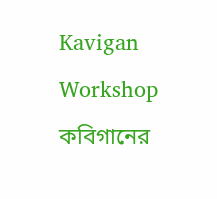Kavigan Workshop কবিগানের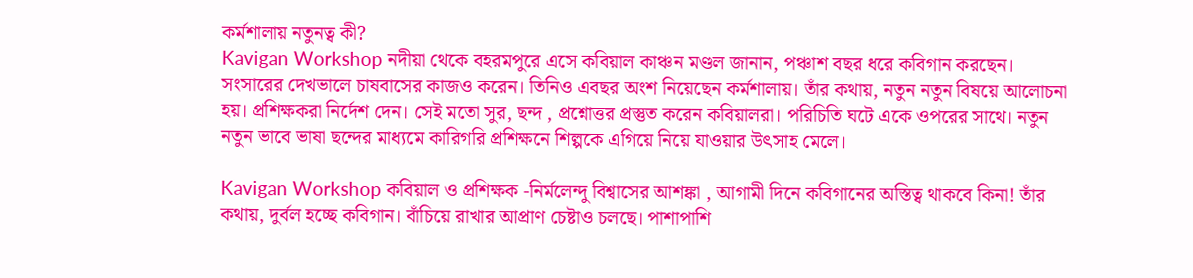কর্মশালায় নতুনত্ব কী?
Kavigan Workshop নদীয়া থেকে বহরমপুরে এসে কবিয়াল কাঞ্চন মণ্ডল জানান, পঞ্চাশ বছর ধরে কবিগান করছেন। সংসারের দেখভালে চাষবাসের কাজও করেন। তিনিও এবছর অংশ নিয়েছেন কর্মশালায়। তাঁর কথায়, নতুন নতুন বিষয়ে আলোচনা হয়। প্রশিক্ষকরা নির্দেশ দেন। সেই মতো সুর, ছন্দ , প্রশ্নোত্তর প্রস্তুত করেন কবিয়ালরা। পরিচিতি ঘটে একে ওপরের সাথে। নতুন নতুন ভাবে ভাষা ছন্দের মাধ্যমে কারিগরি প্রশিক্ষনে শিল্পকে এগিয়ে নিয়ে যাওয়ার উৎসাহ মেলে।

Kavigan Workshop কবিয়াল ও প্রশিক্ষক -নির্মলেন্দু বিশ্বাসের আশঙ্কা , আগামী দিনে কবিগানের অস্তিত্ব থাকবে কিনা! তাঁর কথায়, দুর্বল হচ্ছে কবিগান। বাঁচিয়ে রাখার আপ্রাণ চেষ্টাও চলছে। পাশাপাশি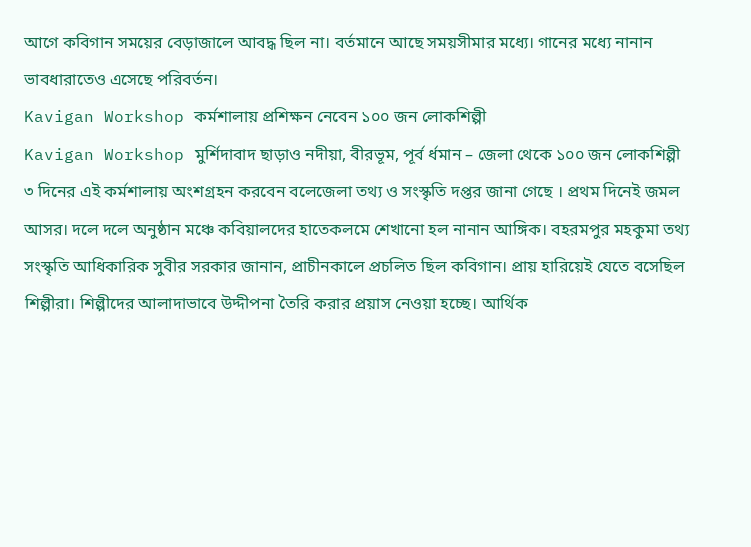আগে কবিগান সময়ের বেড়াজালে আবদ্ধ ছিল না। বর্তমানে আছে সময়সীমার মধ্যে। গানের মধ্যে নানান ভাবধারাতেও এসেছে পরিবর্তন।
Kavigan Workshop কর্মশালায় প্রশিক্ষন নেবেন ১০০ জন লোকশিল্পী
Kavigan Workshop মুর্শিদাবাদ ছাড়াও নদীয়া, বীরভূম, পূর্ব র্ধমান – জেলা থেকে ১০০ জন লোকশিল্পী ৩ দিনের এই কর্মশালায় অংশগ্রহন করবেন বলেজেলা তথ্য ও সংস্কৃতি দপ্তর জানা গেছে । প্রথম দিনেই জমল আসর। দলে দলে অনুষ্ঠান মঞ্চে কবিয়ালদের হাতেকলমে শেখানো হল নানান আঙ্গিক। বহরমপুর মহকুমা তথ্য সংস্কৃতি আধিকারিক সুবীর সরকার জানান, প্রাচীনকালে প্রচলিত ছিল কবিগান। প্রায় হারিয়েই যেতে বসেছিল শিল্পীরা। শিল্পীদের আলাদাভাবে উদ্দীপনা তৈরি করার প্রয়াস নেওয়া হচ্ছে। আর্থিক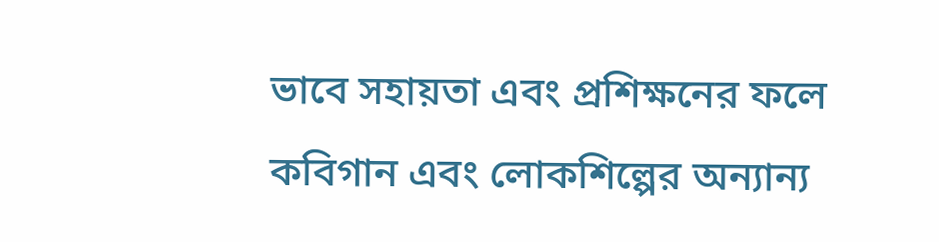ভাবে সহায়তা এবং প্রশিক্ষনের ফলে কবিগান এবং লোকশিল্পের অন্যান্য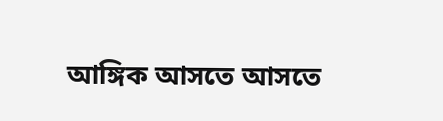আঙ্গিক আসতে আসতে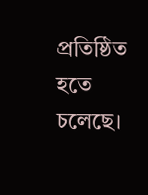প্রতিষ্ঠিত হতে চলেছে।